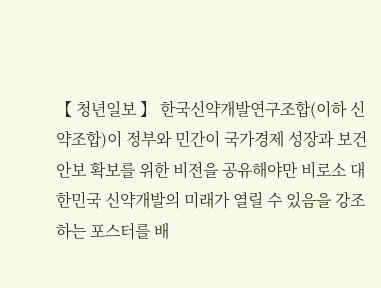【 청년일보 】 한국신약개발연구조합(이하 신약조합)이 정부와 민간이 국가경제 성장과 보건안보 확보를 위한 비전을 공유해야만 비로소 대한민국 신약개발의 미래가 열릴 수 있음을 강조하는 포스터를 배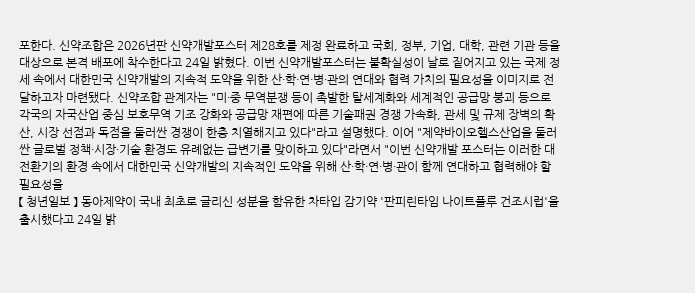포한다. 신약조합은 2026년판 신약개발포스터 제28호를 제정 완료하고 국회, 정부, 기업, 대학, 관련 기관 등을 대상으로 본격 배포에 착수한다고 24일 밝혔다. 이번 신약개발포스터는 불확실성이 날로 짙어지고 있는 국제 정세 속에서 대한민국 신약개발의 지속적 도약을 위한 산·학·연·병·관의 연대와 협력 가치의 필요성을 이미지로 전달하고자 마련됐다. 신약조합 관계자는 "미·중 무역분쟁 등이 촉발한 탈세계화와 세계적인 공급망 붕괴 등으로 각국의 자국산업 중심 보호무역 기조 강화와 공급망 재편에 따른 기술패권 경쟁 가속화, 관세 및 규제 장벽의 확산, 시장 선점과 독점을 둘러싼 경쟁이 한층 치열해지고 있다"라고 설명했다. 이어 "제약바이오헬스산업을 둘러싼 글로벌 정책·시장·기술 환경도 유례없는 급변기를 맞이하고 있다"라면서 "이번 신약개발 포스터는 이러한 대전환기의 환경 속에서 대한민국 신약개발의 지속적인 도약을 위해 산·학·연·병·관이 함께 연대하고 협력해야 할 필요성을
【 청년일보 】 동아제약이 국내 최초로 글리신 성분을 함유한 차타입 감기약 '판피린타임 나이트플루 건조시럽'을 출시했다고 24일 밝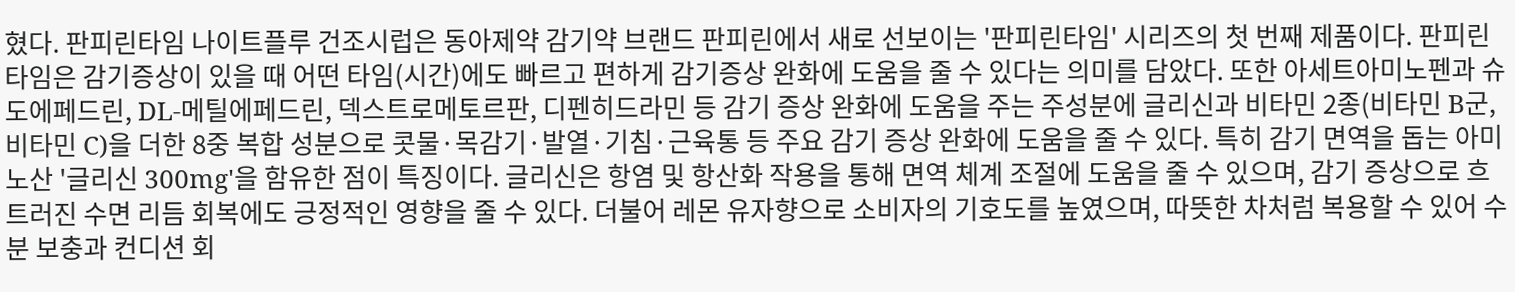혔다. 판피린타임 나이트플루 건조시럽은 동아제약 감기약 브랜드 판피린에서 새로 선보이는 '판피린타임' 시리즈의 첫 번째 제품이다. 판피린타임은 감기증상이 있을 때 어떤 타임(시간)에도 빠르고 편하게 감기증상 완화에 도움을 줄 수 있다는 의미를 담았다. 또한 아세트아미노펜과 슈도에페드린, DL-메틸에페드린, 덱스트로메토르판, 디펜히드라민 등 감기 증상 완화에 도움을 주는 주성분에 글리신과 비타민 2종(비타민 B군, 비타민 C)을 더한 8중 복합 성분으로 콧물·목감기·발열·기침·근육통 등 주요 감기 증상 완화에 도움을 줄 수 있다. 특히 감기 면역을 돕는 아미노산 '글리신 300mg'을 함유한 점이 특징이다. 글리신은 항염 및 항산화 작용을 통해 면역 체계 조절에 도움을 줄 수 있으며, 감기 증상으로 흐트러진 수면 리듬 회복에도 긍정적인 영향을 줄 수 있다. 더불어 레몬 유자향으로 소비자의 기호도를 높였으며, 따뜻한 차처럼 복용할 수 있어 수분 보충과 컨디션 회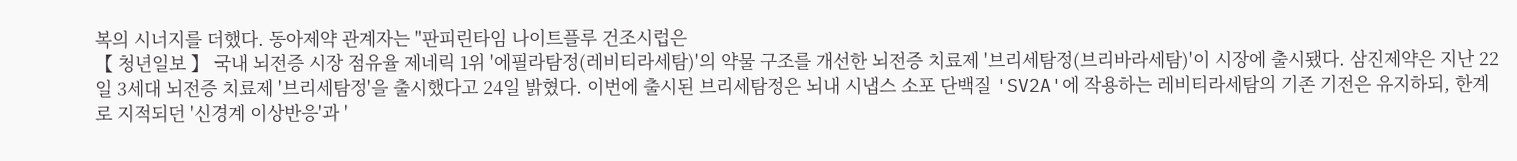복의 시너지를 더했다. 동아제약 관계자는 "판피린타임 나이트플루 건조시럽은
【 청년일보 】 국내 뇌전증 시장 점유율 제네릭 1위 '에필라탐정(레비티라세탐)'의 약물 구조를 개선한 뇌전증 치료제 '브리세탐정(브리바라세탐)'이 시장에 출시됐다. 삼진제약은 지난 22일 3세대 뇌전증 치료제 '브리세탐정'을 출시했다고 24일 밝혔다. 이번에 출시된 브리세탐정은 뇌내 시냅스 소포 단백질 'SV2A'에 작용하는 레비티라세탐의 기존 기전은 유지하되, 한계로 지적되던 '신경계 이상반응'과 '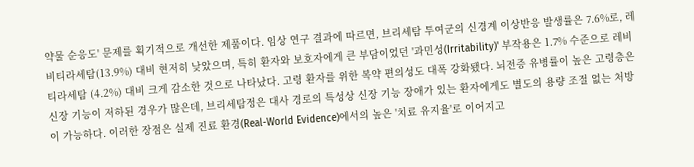약물 순응도' 문제를 획기적으로 개선한 제품이다. 임상 연구 결과에 따르면, 브리세탐 투여군의 신경계 이상반응 발생률은 7.6%로, 레비티라세탐(13.9%) 대비 현저히 낮았으며, 특히 환자와 보호자에게 큰 부담이었던 '과민성(Irritability)' 부작용은 1.7% 수준으로 레비티라세탐 (4.2%) 대비 크게 감소한 것으로 나타났다. 고령 환자를 위한 복약 편의성도 대폭 강화됐다. 뇌전증 유병률이 높은 고령층은 신장 기능이 저하된 경우가 많은데, 브리세탐정은 대사 경로의 특성상 신장 기능 장애가 있는 환자에게도 별도의 용량 조절 없는 처방이 가능하다. 이러한 장점은 실제 진료 환경(Real-World Evidence)에서의 높은 '치료 유지율'로 이어지고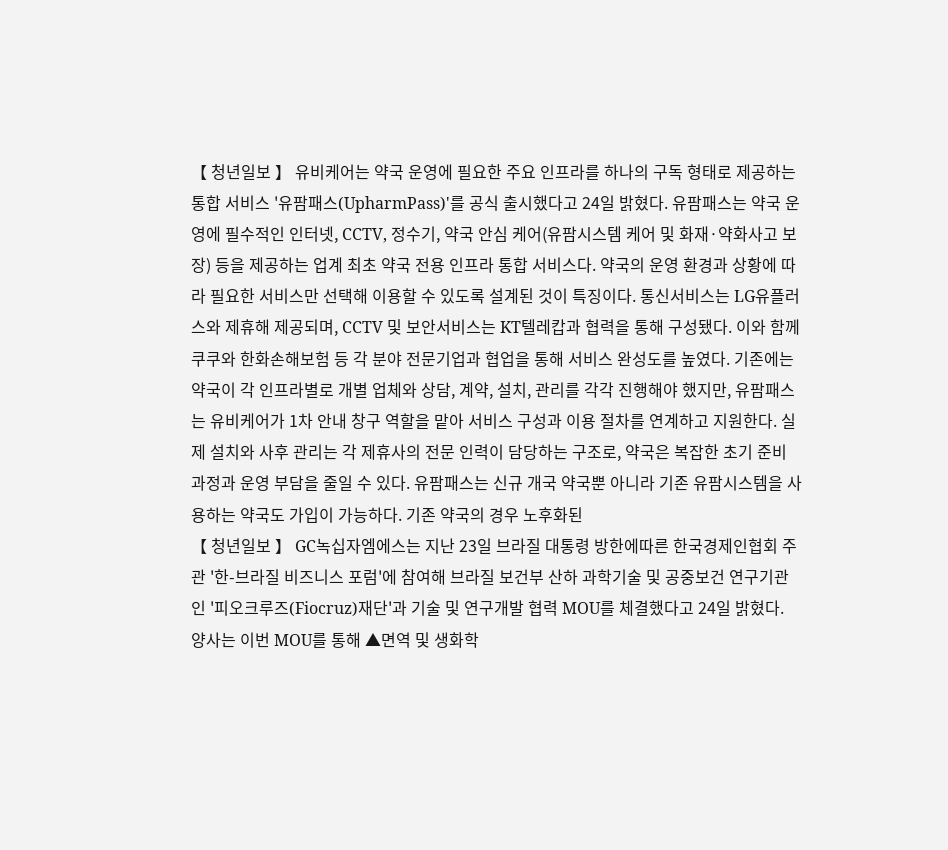【 청년일보 】 유비케어는 약국 운영에 필요한 주요 인프라를 하나의 구독 형태로 제공하는 통합 서비스 '유팜패스(UpharmPass)'를 공식 출시했다고 24일 밝혔다. 유팜패스는 약국 운영에 필수적인 인터넷, CCTV, 정수기, 약국 안심 케어(유팜시스템 케어 및 화재·약화사고 보장) 등을 제공하는 업계 최초 약국 전용 인프라 통합 서비스다. 약국의 운영 환경과 상황에 따라 필요한 서비스만 선택해 이용할 수 있도록 설계된 것이 특징이다. 통신서비스는 LG유플러스와 제휴해 제공되며, CCTV 및 보안서비스는 KT텔레캅과 협력을 통해 구성됐다. 이와 함께 쿠쿠와 한화손해보험 등 각 분야 전문기업과 협업을 통해 서비스 완성도를 높였다. 기존에는 약국이 각 인프라별로 개별 업체와 상담, 계약, 설치, 관리를 각각 진행해야 했지만, 유팜패스는 유비케어가 1차 안내 창구 역할을 맡아 서비스 구성과 이용 절차를 연계하고 지원한다. 실제 설치와 사후 관리는 각 제휴사의 전문 인력이 담당하는 구조로, 약국은 복잡한 초기 준비 과정과 운영 부담을 줄일 수 있다. 유팜패스는 신규 개국 약국뿐 아니라 기존 유팜시스템을 사용하는 약국도 가입이 가능하다. 기존 약국의 경우 노후화된
【 청년일보 】 GC녹십자엠에스는 지난 23일 브라질 대통령 방한에따른 한국경제인협회 주관 '한-브라질 비즈니스 포럼'에 참여해 브라질 보건부 산하 과학기술 및 공중보건 연구기관인 '피오크루즈(Fiocruz)재단'과 기술 및 연구개발 협력 MOU를 체결했다고 24일 밝혔다. 양사는 이번 MOU를 통해 ▲면역 및 생화학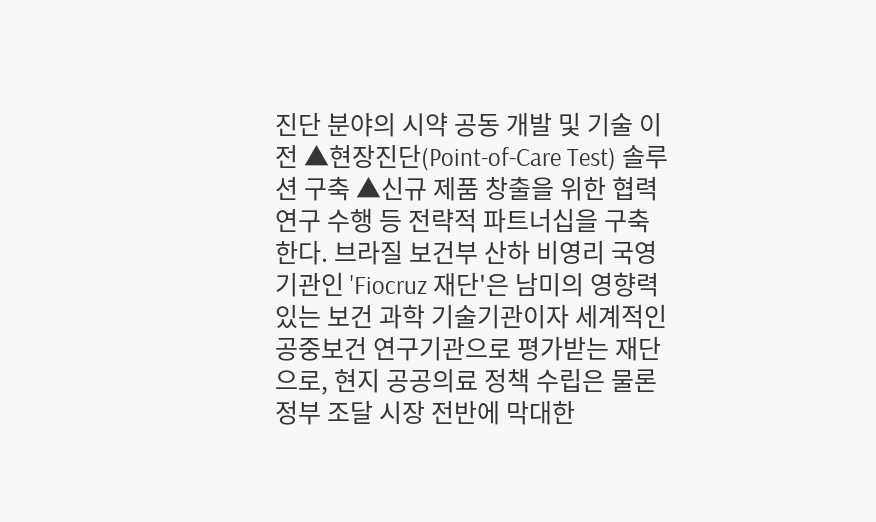진단 분야의 시약 공동 개발 및 기술 이전 ▲현장진단(Point-of-Care Test) 솔루션 구축 ▲신규 제품 창출을 위한 협력 연구 수행 등 전략적 파트너십을 구축한다. 브라질 보건부 산하 비영리 국영기관인 'Fiocruz 재단'은 남미의 영향력 있는 보건 과학 기술기관이자 세계적인 공중보건 연구기관으로 평가받는 재단으로, 현지 공공의료 정책 수립은 물론 정부 조달 시장 전반에 막대한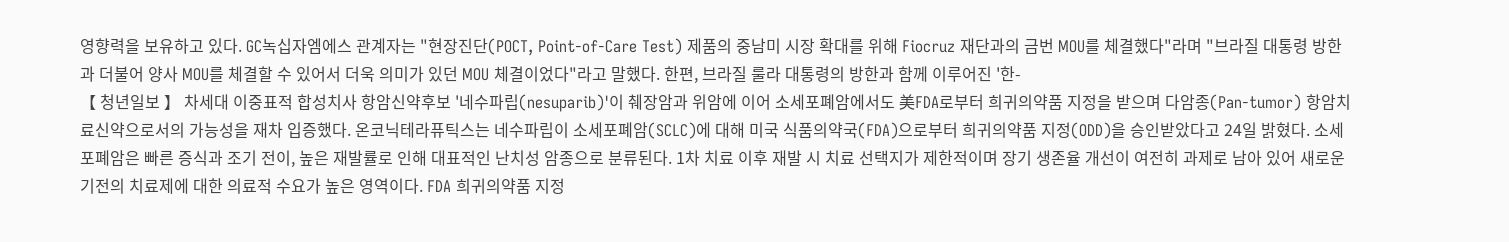영향력을 보유하고 있다. GC녹십자엠에스 관계자는 "현장진단(POCT, Point-of-Care Test) 제품의 중남미 시장 확대를 위해 Fiocruz 재단과의 금번 MOU를 체결했다"라며 "브라질 대통령 방한과 더불어 양사 MOU를 체결할 수 있어서 더욱 의미가 있던 MOU 체결이었다"라고 말했다. 한편, 브라질 룰라 대통령의 방한과 함께 이루어진 '한-
【 청년일보 】 차세대 이중표적 합성치사 항암신약후보 '네수파립(nesuparib)'이 췌장암과 위암에 이어 소세포폐암에서도 美FDA로부터 희귀의약품 지정을 받으며 다암종(Pan-tumor) 항암치료신약으로서의 가능성을 재차 입증했다. 온코닉테라퓨틱스는 네수파립이 소세포폐암(SCLC)에 대해 미국 식품의약국(FDA)으로부터 희귀의약품 지정(ODD)을 승인받았다고 24일 밝혔다. 소세포폐암은 빠른 증식과 조기 전이, 높은 재발률로 인해 대표적인 난치성 암종으로 분류된다. 1차 치료 이후 재발 시 치료 선택지가 제한적이며 장기 생존율 개선이 여전히 과제로 남아 있어 새로운 기전의 치료제에 대한 의료적 수요가 높은 영역이다. FDA 희귀의약품 지정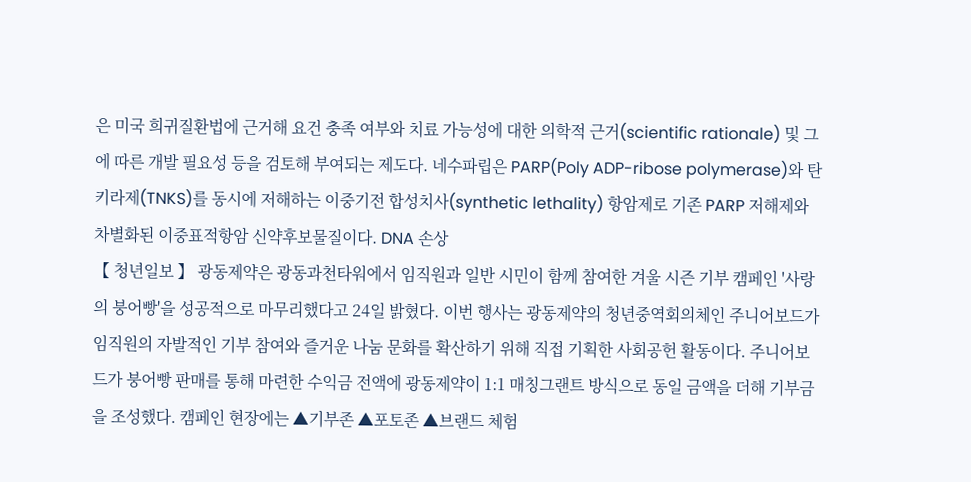은 미국 희귀질환법에 근거해 요건 충족 여부와 치료 가능성에 대한 의학적 근거(scientific rationale) 및 그에 따른 개발 필요성 등을 검토해 부여되는 제도다. 네수파립은 PARP(Poly ADP-ribose polymerase)와 탄키라제(TNKS)를 동시에 저해하는 이중기전 합성치사(synthetic lethality) 항암제로 기존 PARP 저해제와 차별화된 이중표적항암 신약후보물질이다. DNA 손상
【 청년일보 】 광동제약은 광동과천타워에서 임직원과 일반 시민이 함께 참여한 겨울 시즌 기부 캠페인 '사랑의 붕어빵'을 성공적으로 마무리했다고 24일 밝혔다. 이번 행사는 광동제약의 청년중역회의체인 주니어보드가 임직원의 자발적인 기부 참여와 즐거운 나눔 문화를 확산하기 위해 직접 기획한 사회공헌 활동이다. 주니어보드가 붕어빵 판매를 통해 마련한 수익금 전액에 광동제약이 1:1 매칭그랜트 방식으로 동일 금액을 더해 기부금을 조성했다. 캠페인 현장에는 ▲기부존 ▲포토존 ▲브랜드 체험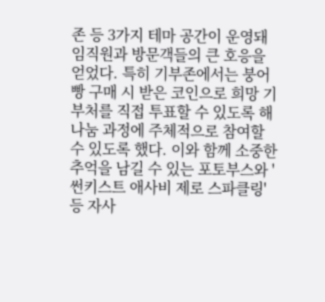존 등 3가지 테마 공간이 운영돼 임직원과 방문객들의 큰 호응을 얻었다. 특히 기부존에서는 붕어빵 구매 시 받은 코인으로 희망 기부처를 직접 투표할 수 있도록 해 나눔 과정에 주체적으로 참여할 수 있도록 했다. 이와 함께 소중한 추억을 남길 수 있는 포토부스와 '썬키스트 애사비 제로 스파클링' 등 자사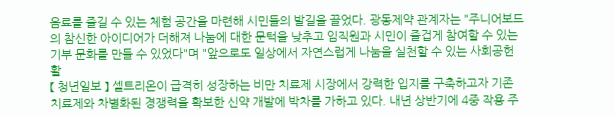음료를 즐길 수 있는 체험 공간을 마련해 시민들의 발길을 끌었다. 광동제약 관계자는 "주니어보드의 참신한 아이디어가 더해져 나눔에 대한 문턱을 낮추고 임직원과 시민이 즐겁게 참여할 수 있는 기부 문화를 만들 수 있었다"며 "앞으로도 일상에서 자연스럽게 나눔을 실천할 수 있는 사회공헌 활
【 청년일보 】 셀트리온이 급격히 성장하는 비만 치료제 시장에서 강력한 입지를 구축하고자 기존 치료제와 차별화된 경쟁력을 확보한 신약 개발에 박차를 가하고 있다. 내년 상반기에 4중 작용 주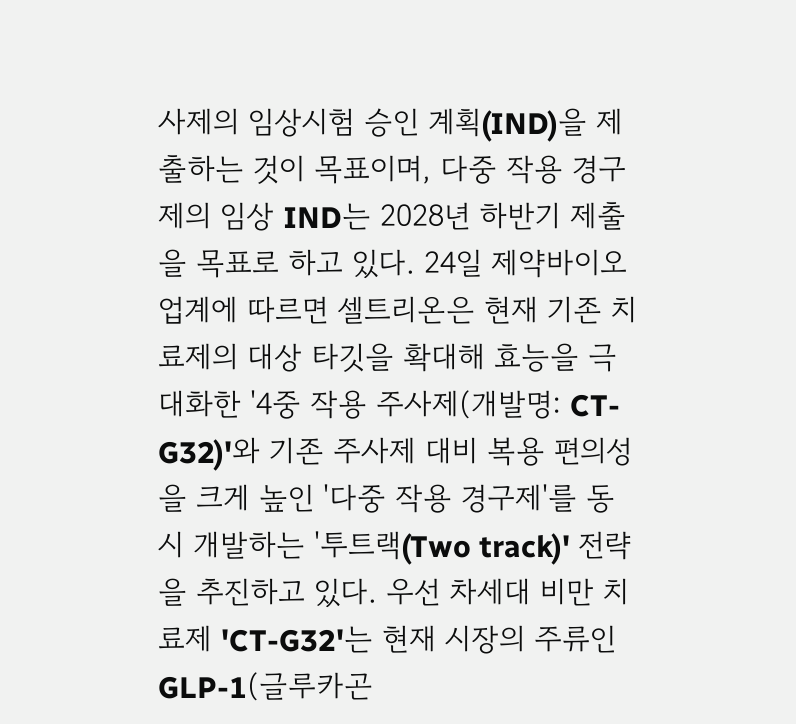사제의 임상시험 승인 계획(IND)을 제출하는 것이 목표이며, 다중 작용 경구제의 임상 IND는 2028년 하반기 제출을 목표로 하고 있다. 24일 제약바이오업계에 따르면 셀트리온은 현재 기존 치료제의 대상 타깃을 확대해 효능을 극대화한 '4중 작용 주사제(개발명: CT-G32)'와 기존 주사제 대비 복용 편의성을 크게 높인 '다중 작용 경구제'를 동시 개발하는 '투트랙(Two track)' 전략을 추진하고 있다. 우선 차세대 비만 치료제 'CT-G32'는 현재 시장의 주류인 GLP-1(글루카곤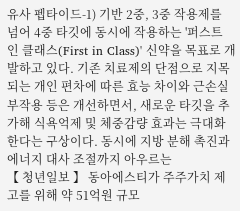유사 펩타이드-1) 기반 2중, 3중 작용제를 넘어 4중 타깃에 동시에 작용하는 '퍼스트 인 클래스(First in Class)' 신약을 목표로 개발하고 있다. 기존 치료제의 단점으로 지목되는 개인 편차에 따른 효능 차이와 근손실 부작용 등은 개선하면서, 새로운 타깃을 추가해 식욕억제 및 체중감량 효과는 극대화한다는 구상이다. 동시에 지방 분해 촉진과 에너지 대사 조절까지 아우르는
【 청년일보 】 동아에스티가 주주가치 제고를 위해 약 51억원 규모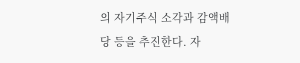의 자기주식 소각과 감액배당 등을 추진한다. 자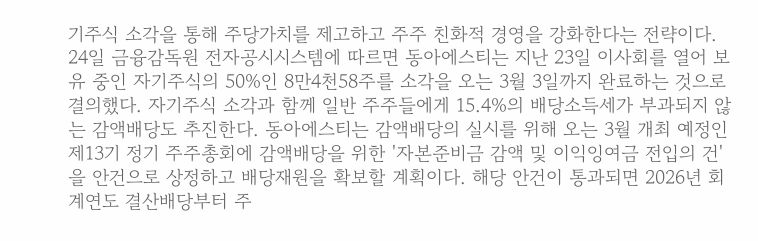기주식 소각을 통해 주당가치를 제고하고 주주 친화적 경영을 강화한다는 전략이다. 24일 금융감독원 전자공시시스템에 따르면 동아에스티는 지난 23일 이사회를 열어 보유 중인 자기주식의 50%인 8만4천58주를 소각을 오는 3월 3일까지 완료하는 것으로 결의했다. 자기주식 소각과 함께 일반 주주들에게 15.4%의 배당소득세가 부과되지 않는 감액배당도 추진한다. 동아에스티는 감액배당의 실시를 위해 오는 3월 개최 예정인 제13기 정기 주주총회에 감액배당을 위한 '자본준비금 감액 및 이익잉여금 전입의 건'을 안건으로 상정하고 배당재원을 확보할 계획이다. 해당 안건이 통과되면 2026년 회계연도 결산배당부터 주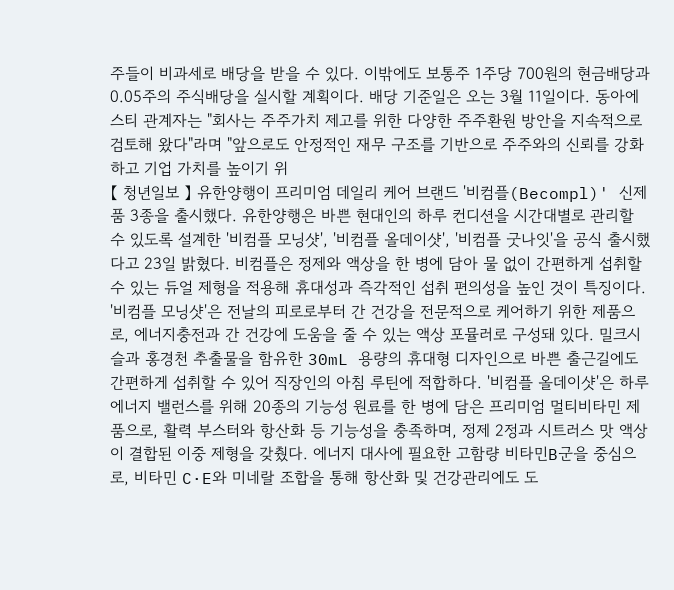주들이 비과세로 배당을 받을 수 있다. 이밖에도 보통주 1주당 700원의 현금배당과 0.05주의 주식배당을 실시할 계획이다. 배당 기준일은 오는 3월 11일이다. 동아에스티 관계자는 "회사는 주주가치 제고를 위한 다양한 주주환원 방안을 지속적으로 검토해 왔다"라며 "앞으로도 안정적인 재무 구조를 기반으로 주주와의 신뢰를 강화하고 기업 가치를 높이기 위
【 청년일보 】 유한양행이 프리미엄 데일리 케어 브랜드 '비컴플(Becompl)' 신제품 3종을 출시했다. 유한양행은 바쁜 현대인의 하루 컨디션을 시간대별로 관리할 수 있도록 설계한 '비컴플 모닝샷', '비컴플 올데이샷', '비컴플 굿나잇'을 공식 출시했다고 23일 밝혔다. 비컴플은 정제와 액상을 한 병에 담아 물 없이 간편하게 섭취할 수 있는 듀얼 제형을 적용해 휴대성과 즉각적인 섭취 편의성을 높인 것이 특징이다. '비컴플 모닝샷'은 전날의 피로로부터 간 건강을 전문적으로 케어하기 위한 제품으로, 에너지충전과 간 건강에 도움을 줄 수 있는 액상 포뮬러로 구성돼 있다. 밀크시슬과 홍경천 추출물을 함유한 30mL 용량의 휴대형 디자인으로 바쁜 출근길에도 간편하게 섭취할 수 있어 직장인의 아침 루틴에 적합하다. '비컴플 올데이샷'은 하루 에너지 밸런스를 위해 20종의 기능성 원료를 한 병에 담은 프리미엄 멀티비타민 제품으로, 활력 부스터와 항산화 등 기능성을 충족하며, 정제 2정과 시트러스 맛 액상이 결합된 이중 제형을 갖췄다. 에너지 대사에 필요한 고함량 비타민B군을 중심으로, 비타민 C·E와 미네랄 조합을 통해 항산화 및 건강관리에도 도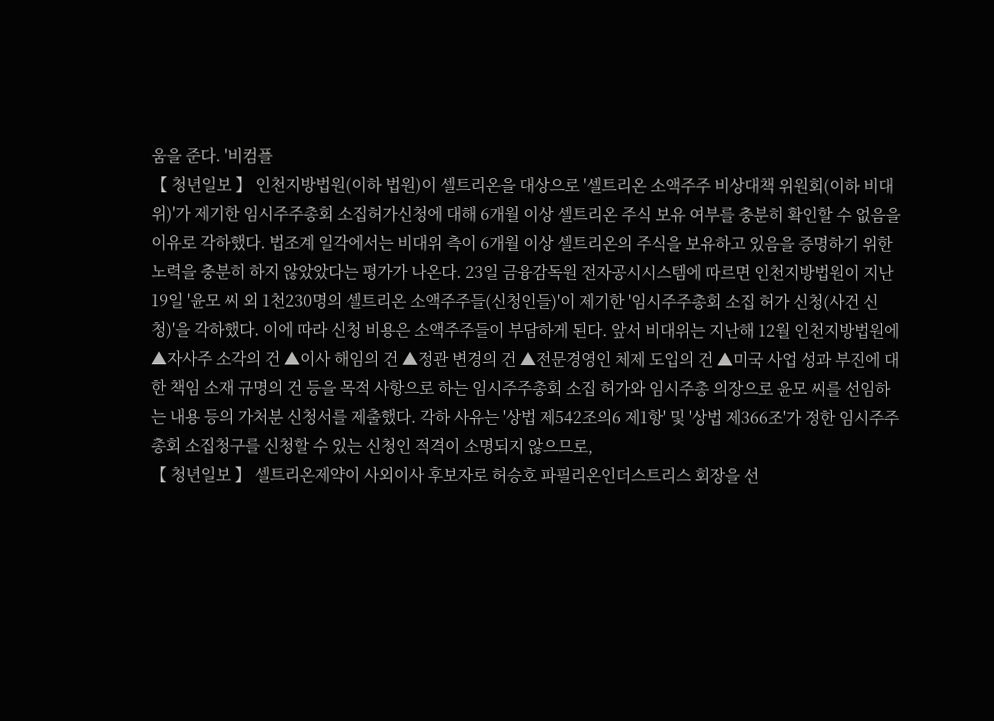움을 준다. '비컴플
【 청년일보 】 인천지방법원(이하 법원)이 셀트리온을 대상으로 '셀트리온 소액주주 비상대책 위원회(이하 비대위)'가 제기한 임시주주총회 소집허가신청에 대해 6개월 이상 셀트리온 주식 보유 여부를 충분히 확인할 수 없음을 이유로 각하했다. 법조계 일각에서는 비대위 측이 6개월 이상 셀트리온의 주식을 보유하고 있음을 증명하기 위한 노력을 충분히 하지 않았았다는 평가가 나온다. 23일 금융감독원 전자공시시스템에 따르면 인천지방법원이 지난 19일 '윤모 씨 외 1천230명의 셀트리온 소액주주들(신청인들)'이 제기한 '임시주주총회 소집 허가 신청(사건 신청)'을 각하했다. 이에 따라 신청 비용은 소액주주들이 부담하게 된다. 앞서 비대위는 지난해 12월 인천지방법원에 ▲자사주 소각의 건 ▲이사 해임의 건 ▲정관 변경의 건 ▲전문경영인 체제 도입의 건 ▲미국 사업 성과 부진에 대한 책임 소재 규명의 건 등을 목적 사항으로 하는 임시주주총회 소집 허가와 임시주총 의장으로 윤모 씨를 선임하는 내용 등의 가처분 신청서를 제출했다. 각하 사유는 '상법 제542조의6 제1항' 및 '상법 제366조'가 정한 임시주주총회 소집청구를 신청할 수 있는 신청인 적격이 소명되지 않으므로,
【 청년일보 】 셀트리온제약이 사외이사 후보자로 허승호 파필리온인더스트리스 회장을 선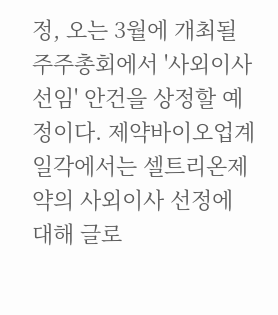정, 오는 3월에 개최될 주주총회에서 '사외이사 선임' 안건을 상정할 예정이다. 제약바이오업계 일각에서는 셀트리온제약의 사외이사 선정에 대해 글로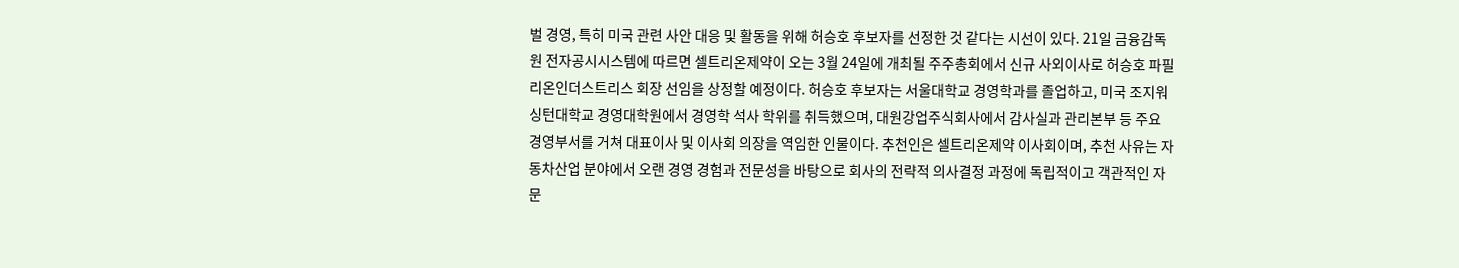벌 경영, 특히 미국 관련 사안 대응 및 활동을 위해 허승호 후보자를 선정한 것 같다는 시선이 있다. 21일 금융감독원 전자공시시스템에 따르면 셀트리온제약이 오는 3월 24일에 개최될 주주총회에서 신규 사외이사로 허승호 파필리온인더스트리스 회장 선임을 상정할 예정이다. 허승호 후보자는 서울대학교 경영학과를 졸업하고, 미국 조지워싱턴대학교 경영대학원에서 경영학 석사 학위를 취득했으며, 대원강업주식회사에서 감사실과 관리본부 등 주요 경영부서를 거쳐 대표이사 및 이사회 의장을 역임한 인물이다. 추천인은 셀트리온제약 이사회이며, 추천 사유는 자동차산업 분야에서 오랜 경영 경험과 전문성을 바탕으로 회사의 전략적 의사결정 과정에 독립적이고 객관적인 자문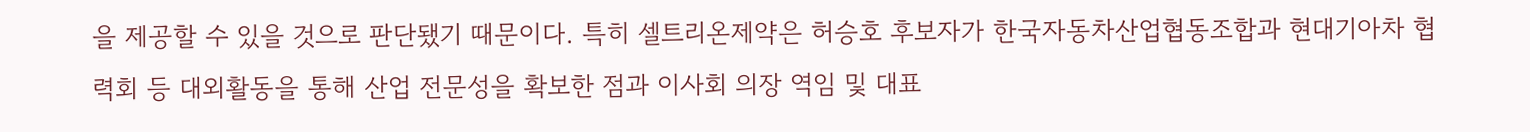을 제공할 수 있을 것으로 판단됐기 때문이다. 특히 셀트리온제약은 허승호 후보자가 한국자동차산업협동조합과 현대기아차 협력회 등 대외활동을 통해 산업 전문성을 확보한 점과 이사회 의장 역임 및 대표